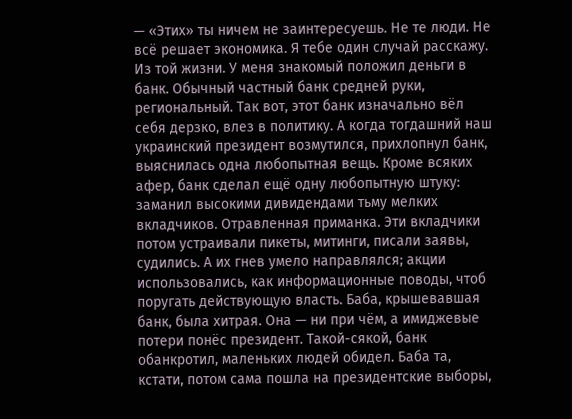— «Этих» ты ничем не заинтересуешь. Не те люди. Не всё решает экономика. Я тебе один случай расскажу. Из той жизни. У меня знакомый положил деньги в банк. Обычный частный банк средней руки, региональный. Так вот, этот банк изначально вёл себя дерзко, влез в политику. А когда тогдашний наш украинский президент возмутился, прихлопнул банк, выяснилась одна любопытная вещь. Кроме всяких афер, банк сделал ещё одну любопытную штуку: заманил высокими дивидендами тьму мелких вкладчиков. Отравленная приманка. Эти вкладчики потом устраивали пикеты, митинги, писали заявы, судились. А их гнев умело направлялся; акции использовались, как информационные поводы, чтоб поругать действующую власть. Баба, крышевавшая банк, была хитрая. Она — ни при чём, а имиджевые потери понёс президент. Такой-сякой, банк обанкротил, маленьких людей обидел. Баба та, кстати, потом сама пошла на президентские выборы,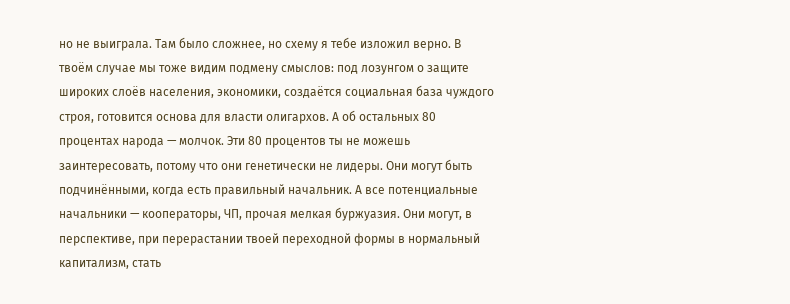но не выиграла. Там было сложнее, но схему я тебе изложил верно. В твоём случае мы тоже видим подмену смыслов: под лозунгом о защите широких слоёв населения, экономики, создаётся социальная база чуждого строя, готовится основа для власти олигархов. А об остальных 80 процентах народа — молчок. Эти 80 процентов ты не можешь заинтересовать, потому что они генетически не лидеры. Они могут быть подчинёнными, когда есть правильный начальник. А все потенциальные начальники — кооператоры, ЧП, прочая мелкая буржуазия. Они могут, в перспективе, при перерастании твоей переходной формы в нормальный капитализм, стать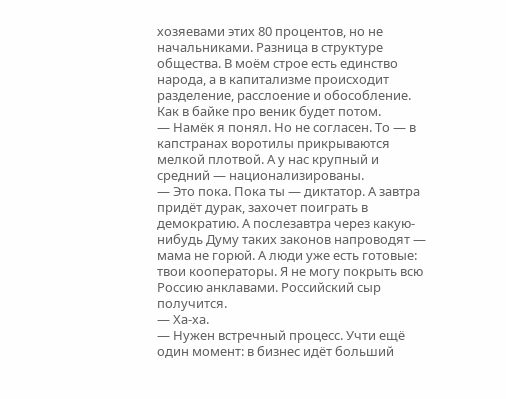хозяевами этих 80 процентов, но не начальниками. Разница в структуре общества. В моём строе есть единство народа, а в капитализме происходит разделение, расслоение и обособление. Как в байке про веник будет потом.
— Намёк я понял. Но не согласен. То — в капстранах воротилы прикрываются мелкой плотвой. А у нас крупный и средний — национализированы.
— Это пока. Пока ты — диктатор. А завтра придёт дурак, захочет поиграть в демократию. А послезавтра через какую-нибудь Думу таких законов напроводят — мама не горюй. А люди уже есть готовые: твои кооператоры. Я не могу покрыть всю Россию анклавами. Российский сыр получится.
— Ха-ха.
— Нужен встречный процесс. Учти ещё один момент: в бизнес идёт больший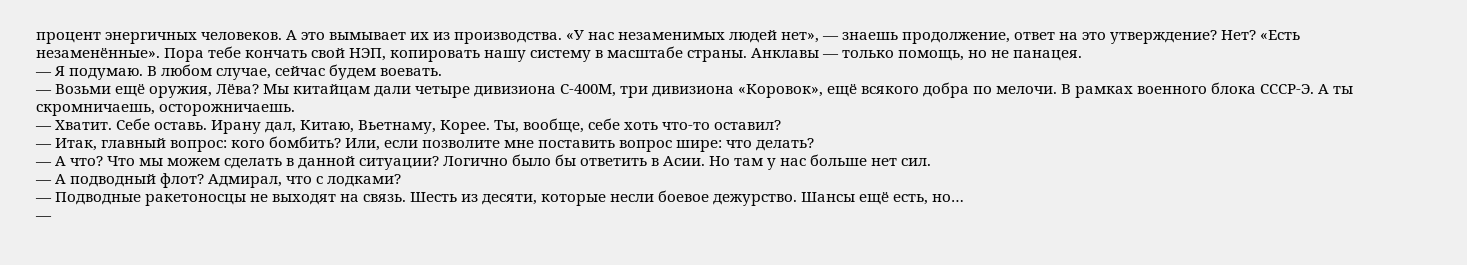процент энергичных человеков. А это вымывает их из производства. «У нас незаменимых людей нет», — знаешь продолжение, ответ на это утверждение? Нет? «Есть незаменённые». Пора тебе кончать свой НЭП, копировать нашу систему в масштабе страны. Анклавы — только помощь, но не панацея.
— Я подумаю. В любом случае, сейчас будем воевать.
— Возьми ещё оружия, Лёва? Мы китайцам дали четыре дивизиона С-400М, три дивизиона «Коровок», ещё всякого добра по мелочи. В рамках военного блока СССР-Э. А ты скромничаешь, осторожничаешь.
— Хватит. Себе оставь. Ирану дал, Китаю, Вьетнаму, Корее. Ты, вообще, себе хоть что-то оставил?
— Итак, главный вопрос: кого бомбить? Или, если позволите мне поставить вопрос шире: что делать?
— А что? Что мы можем сделать в данной ситуации? Логично было бы ответить в Асии. Но там у нас больше нет сил.
— А подводный флот? Адмирал, что с лодками?
— Подводные ракетоносцы не выходят на связь. Шесть из десяти, которые несли боевое дежурство. Шансы ещё есть, но…
—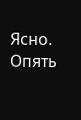Ясно. Опять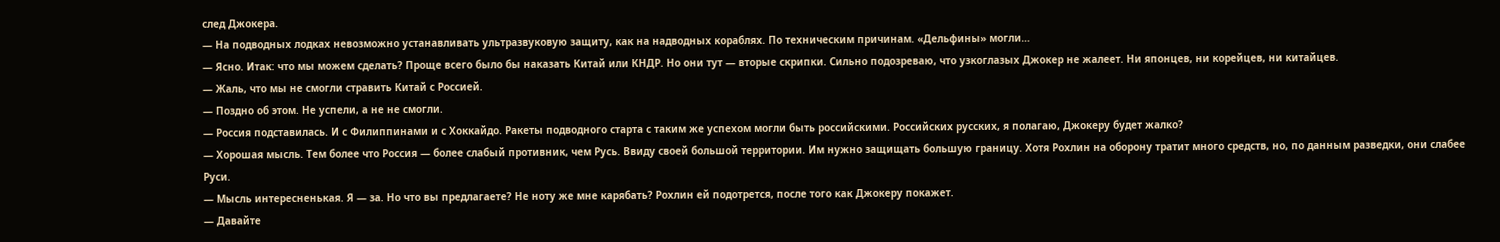след Джокера.
— На подводных лодках невозможно устанавливать ультразвуковую защиту, как на надводных кораблях. По техническим причинам. «Дельфины» могли…
— Ясно. Итак: что мы можем сделать? Проще всего было бы наказать Китай или КНДР. Но они тут — вторые скрипки. Сильно подозреваю, что узкоглазых Джокер не жалеет. Ни японцев, ни корейцев, ни китайцев.
— Жаль, что мы не смогли стравить Китай с Россией.
— Поздно об этом. Не успели, а не не смогли.
— Россия подставилась. И с Филиппинами и с Хоккайдо. Ракеты подводного старта с таким же успехом могли быть российскими. Российских русских, я полагаю, Джокеру будет жалко?
— Хорошая мысль. Тем более что Россия — более слабый противник, чем Русь. Ввиду своей большой территории. Им нужно защищать большую границу. Хотя Рохлин на оборону тратит много средств, но, по данным разведки, они слабее Руси.
— Мысль интересненькая. Я — за. Но что вы предлагаете? Не ноту же мне карябать? Рохлин ей подотрется, после того как Джокеру покажет.
— Давайте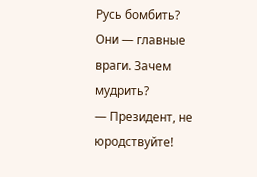Русь бомбить? Они — главные враги. Зачем мудрить?
— Президент, не юродствуйте!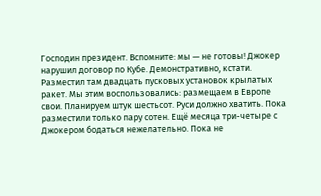Господин президент. Вспомните: мы — не готовы! Джокер нарушил договор по Кубе. Демонстративно, кстати. Разместил там двадцать пусковых установок крылатых ракет. Мы этим воспользовались: размещаем в Европе свои. Планируем штук шестьсот. Руси должно хватить. Пока разместили только пару сотен. Ещё месяца три-четыре с Джокером бодаться нежелательно. Пока не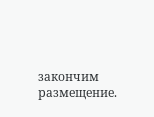закончим размещение.